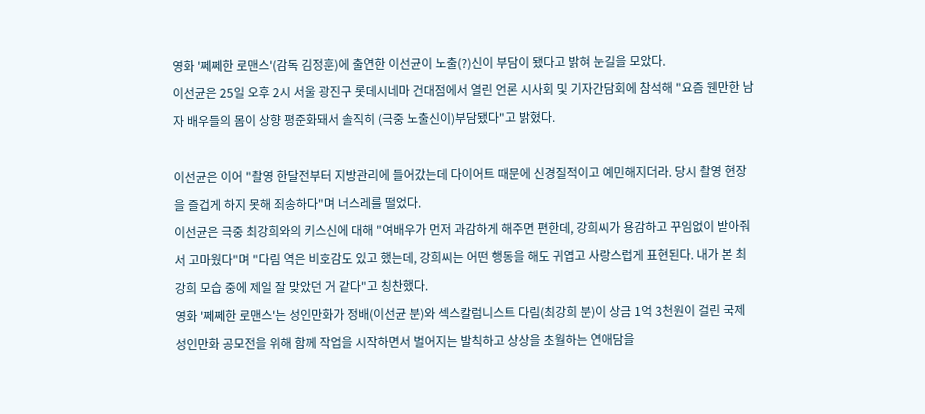영화 '쩨쩨한 로맨스'(감독 김정훈)에 출연한 이선균이 노출(?)신이 부담이 됐다고 밝혀 눈길을 모았다.
이선균은 25일 오후 2시 서울 광진구 롯데시네마 건대점에서 열린 언론 시사회 및 기자간담회에 참석해 "요즘 웬만한 남자 배우들의 몸이 상향 평준화돼서 솔직히 (극중 노출신이)부담됐다"고 밝혔다.

이선균은 이어 "촬영 한달전부터 지방관리에 들어갔는데 다이어트 때문에 신경질적이고 예민해지더라. 당시 촬영 현장을 즐겁게 하지 못해 죄송하다"며 너스레를 떨었다.
이선균은 극중 최강희와의 키스신에 대해 "여배우가 먼저 과감하게 해주면 편한데, 강희씨가 용감하고 꾸임없이 받아줘서 고마웠다"며 "다림 역은 비호감도 있고 했는데, 강희씨는 어떤 행동을 해도 귀엽고 사랑스럽게 표현된다. 내가 본 최강희 모습 중에 제일 잘 맞았던 거 같다"고 칭찬했다.
영화 '쩨쩨한 로맨스'는 성인만화가 정배(이선균 분)와 섹스칼럼니스트 다림(최강희 분)이 상금 1억 3천원이 걸린 국제 성인만화 공모전을 위해 함께 작업을 시작하면서 벌어지는 발칙하고 상상을 초월하는 연애담을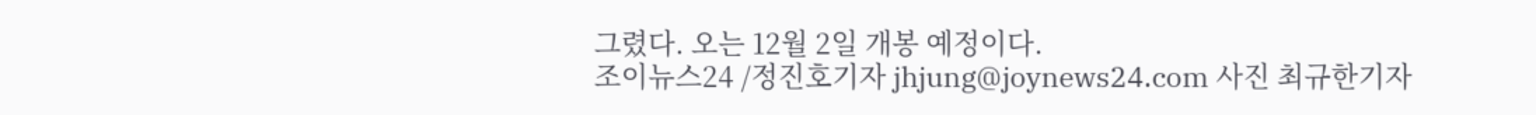그렸다. 오는 12월 2일 개봉 예정이다.
조이뉴스24 /정진호기자 jhjung@joynews24.com 사진 최규한기자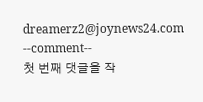dreamerz2@joynews24.com
--comment--
첫 번째 댓글을 작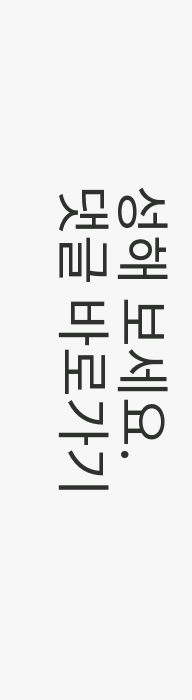성해 보세요.
댓글 바로가기